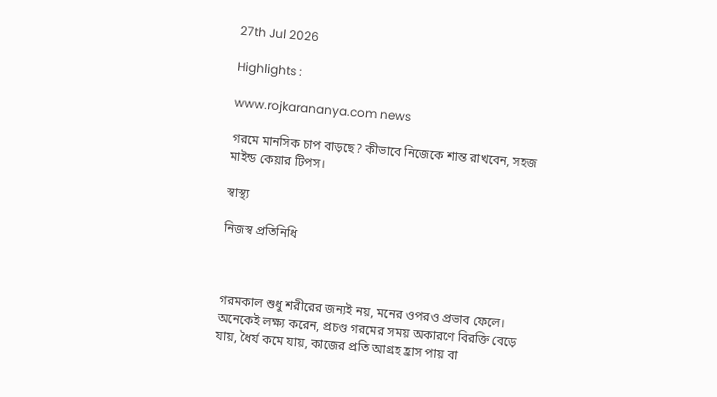27th Jul 2026

Highlights :

www.rojkarananya.com news

গরমে মানসিক চাপ বাড়ছে? কীভাবে নিজেকে শান্ত রাখবেন, সহজ মাইন্ড কেয়ার টিপস।

স্বাস্থ্য

নিজস্ব প্রতিনিধি



গরমকাল শুধু শরীরের জন্যই নয়, মনের ওপরও প্রভাব ফেলে। অনেকেই লক্ষ্য করেন, প্রচণ্ড গরমের সময় অকারণে বিরক্তি বেড়ে যায়, ধৈর্য কমে যায়, কাজের প্রতি আগ্রহ হ্রাস পায় বা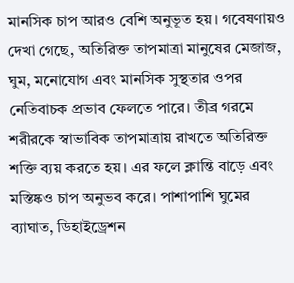মানসিক চাপ আরও বেশি অনুভূত হয়। গবেষণায়ও দেখা গেছে, অতিরিক্ত তাপমাত্রা মানুষের মেজাজ, ঘুম, মনোযোগ এবং মানসিক সুস্থতার ওপর নেতিবাচক প্রভাব ফেলতে পারে। তীব্র গরমে শরীরকে স্বাভাবিক তাপমাত্রায় রাখতে অতিরিক্ত শক্তি ব্যয় করতে হয়। এর ফলে ক্লান্তি বাড়ে এবং মস্তিষ্কও চাপ অনুভব করে। পাশাপাশি ঘুমের ব্যাঘাত, ডিহাইড্রেশন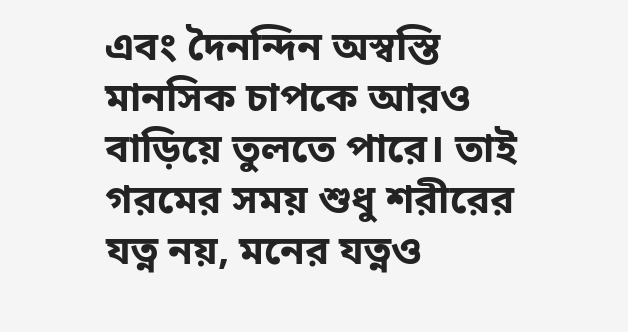এবং দৈনন্দিন অস্বস্তি মানসিক চাপকে আরও বাড়িয়ে তুলতে পারে। তাই গরমের সময় শুধু শরীরের যত্ন নয়, মনের যত্নও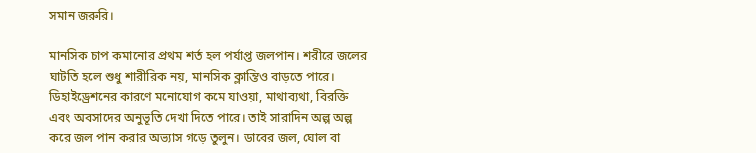সমান জরুরি।

মানসিক চাপ কমানোর প্রথম শর্ত হল পর্যাপ্ত জলপান। শরীরে জলের ঘাটতি হলে শুধু শারীরিক নয়, মানসিক ক্লান্তিও বাড়তে পারে। ডিহাইড্রেশনের কারণে মনোযোগ কমে যাওয়া, মাথাব্যথা, বিরক্তি এবং অবসাদের অনুভূতি দেখা দিতে পারে। তাই সারাদিন অল্প অল্প করে জল পান করার অভ্যাস গড়ে তুলুন। ডাবের জল, ঘোল বা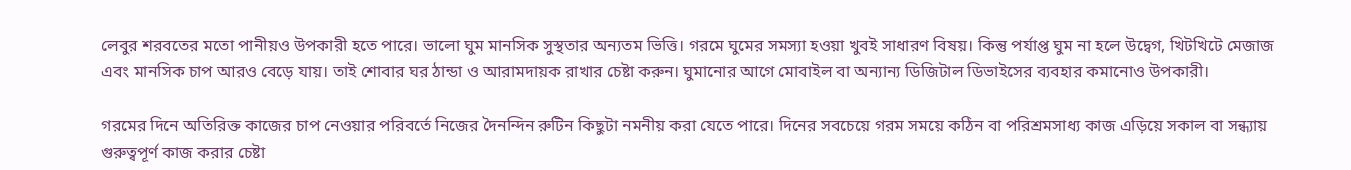লেবুর শরবতের মতো পানীয়ও উপকারী হতে পারে। ভালো ঘুম মানসিক সুস্থতার অন্যতম ভিত্তি। গরমে ঘুমের সমস্যা হওয়া খুবই সাধারণ বিষয়। কিন্তু পর্যাপ্ত ঘুম না হলে উদ্বেগ, খিটখিটে মেজাজ এবং মানসিক চাপ আরও বেড়ে যায়। তাই শোবার ঘর ঠান্ডা ও আরামদায়ক রাখার চেষ্টা করুন। ঘুমানোর আগে মোবাইল বা অন্যান্য ডিজিটাল ডিভাইসের ব্যবহার কমানোও উপকারী।

গরমের দিনে অতিরিক্ত কাজের চাপ নেওয়ার পরিবর্তে নিজের দৈনন্দিন রুটিন কিছুটা নমনীয় করা যেতে পারে। দিনের সবচেয়ে গরম সময়ে কঠিন বা পরিশ্রমসাধ্য কাজ এড়িয়ে সকাল বা সন্ধ্যায় গুরুত্বপূর্ণ কাজ করার চেষ্টা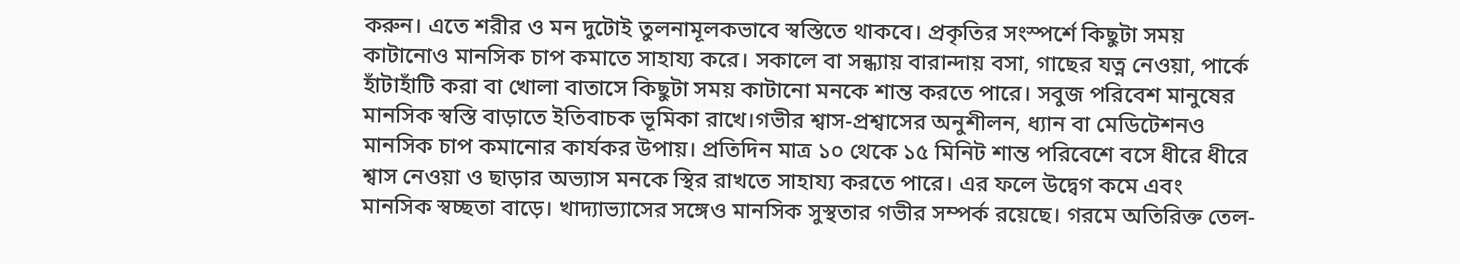করুন। এতে শরীর ও মন দুটোই তুলনামূলকভাবে স্বস্তিতে থাকবে। প্রকৃতির সংস্পর্শে কিছুটা সময় কাটানোও মানসিক চাপ কমাতে সাহায্য করে। সকালে বা সন্ধ্যায় বারান্দায় বসা, গাছের যত্ন নেওয়া, পার্কে হাঁটাহাঁটি করা বা খোলা বাতাসে কিছুটা সময় কাটানো মনকে শান্ত করতে পারে। সবুজ পরিবেশ মানুষের মানসিক স্বস্তি বাড়াতে ইতিবাচক ভূমিকা রাখে।গভীর শ্বাস-প্রশ্বাসের অনুশীলন, ধ্যান বা মেডিটেশনও মানসিক চাপ কমানোর কার্যকর উপায়। প্রতিদিন মাত্র ১০ থেকে ১৫ মিনিট শান্ত পরিবেশে বসে ধীরে ধীরে শ্বাস নেওয়া ও ছাড়ার অভ্যাস মনকে স্থির রাখতে সাহায্য করতে পারে। এর ফলে উদ্বেগ কমে এবং মানসিক স্বচ্ছতা বাড়ে। খাদ্যাভ্যাসের সঙ্গেও মানসিক সুস্থতার গভীর সম্পর্ক রয়েছে। গরমে অতিরিক্ত তেল-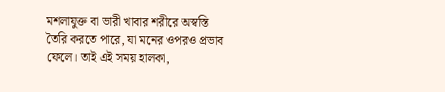মশলাযুক্ত বা ভারী খাবার শরীরে অস্বস্তি তৈরি করতে পারে, যা মনের ওপরও প্রভাব ফেলে। তাই এই সময় হালকা,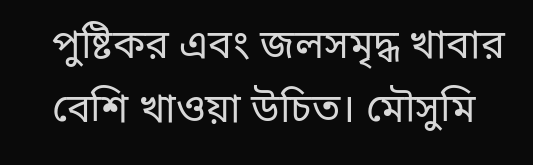পুষ্টিকর এবং জলসমৃদ্ধ খাবার বেশি খাওয়া উচিত। মৌসুমি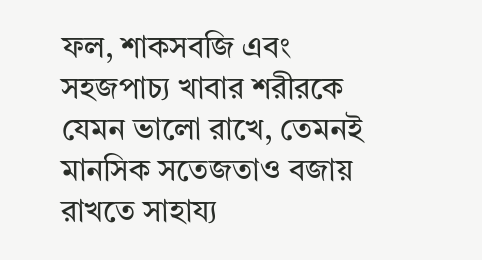ফল, শাকসবজি এবং সহজপাচ্য খাবার শরীরকে যেমন ভালো রাখে, তেমনই মানসিক সতেজতাও বজায় রাখতে সাহায্য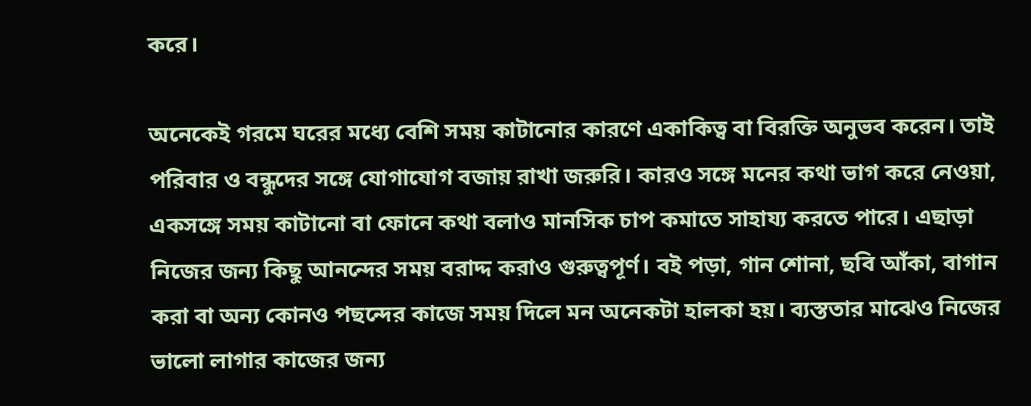করে।

অনেকেই গরমে ঘরের মধ্যে বেশি সময় কাটানোর কারণে একাকিত্ব বা বিরক্তি অনুভব করেন। তাই পরিবার ও বন্ধুদের সঙ্গে যোগাযোগ বজায় রাখা জরুরি। কারও সঙ্গে মনের কথা ভাগ করে নেওয়া, একসঙ্গে সময় কাটানো বা ফোনে কথা বলাও মানসিক চাপ কমাতে সাহায্য করতে পারে। এছাড়া নিজের জন্য কিছু আনন্দের সময় বরাদ্দ করাও গুরুত্বপূর্ণ। বই পড়া, গান শোনা, ছবি আঁকা, বাগান করা বা অন্য কোনও পছন্দের কাজে সময় দিলে মন অনেকটা হালকা হয়। ব্যস্ততার মাঝেও নিজের ভালো লাগার কাজের জন্য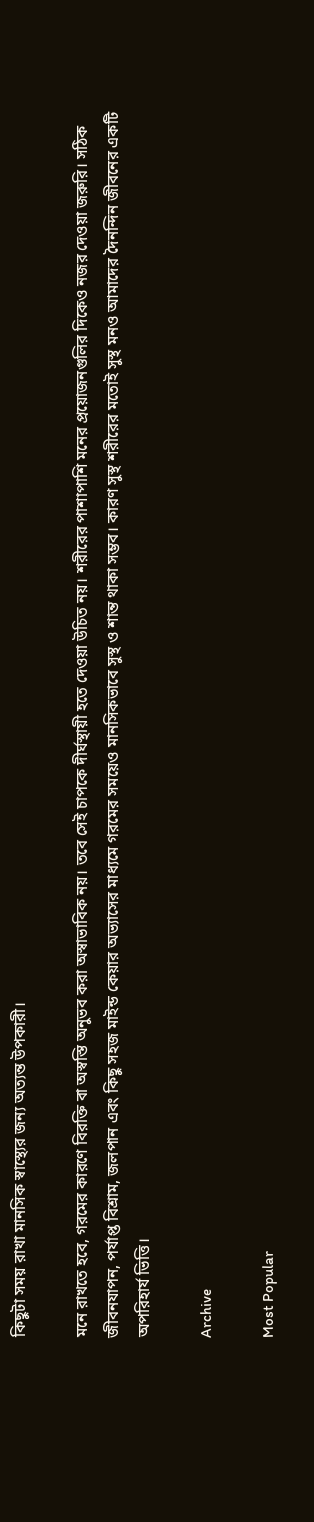কিছুটা সময় রাখা মানসিক স্বাস্থ্যের জন্য অত্যন্ত উপকারী।

মনে রাখতে হবে, গরমের কারণে বিরক্তি বা অস্বস্তি অনুভব করা অস্বাভাবিক নয়। তবে সেই চাপকে দীর্ঘস্থায়ী হতে দেওয়া উচিত নয়। শরীরের পাশাপাশি মনের প্রয়োজনগুলির দিকেও নজর দেওয়া জরুরি। সঠিক জীবনযাপন, পর্যাপ্ত বিশ্রাম, জলপান এবং কিছু সহজ মাইন্ড কেয়ার অভ্যাসের মাধ্যমে গরমের সময়েও মানসিকভাবে সুস্থ ও শান্ত থাকা সম্ভব। কারণ সুস্থ শরীরের মতোই সুস্থ মনও আমাদের দৈনন্দিন জীবনের একটি অপরিহার্য ভিত্তি।

Archive

Most Popular